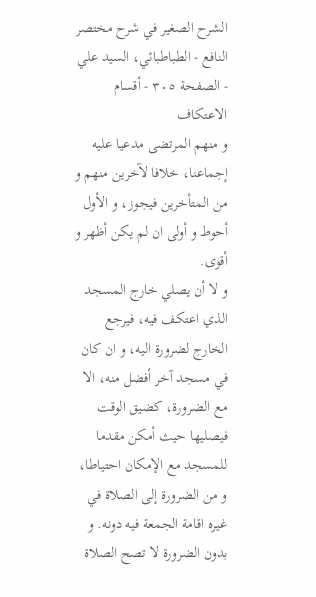الشرح الصغير في شرح مختصر النافع - الطباطبائي، السيد علي - الصفحة ٣٠٥ - أقسام الاعتكاف
و منهم المرتضى مدعيا عليه إجماعنا، خلافا لآخرين منهم و من المتأخرين فيجوز، و الأول أحوط و أولى ان لم يكن أظهر و أقوى.
و لا أن يصلي خارج المسجد الذي اعتكف فيه، فيرجع الخارج لضرورة اليه، و ان كان في مسجد آخر أفضل منه، الا مع الضرورة، كضيق الوقت فيصليها حيث أمكن مقدما للمسجد مع الإمكان احتياطا، و من الضرورة إلى الصلاة في غيره اقامة الجمعة فيه دونه. و بدون الضرورة لا تصح الصلاة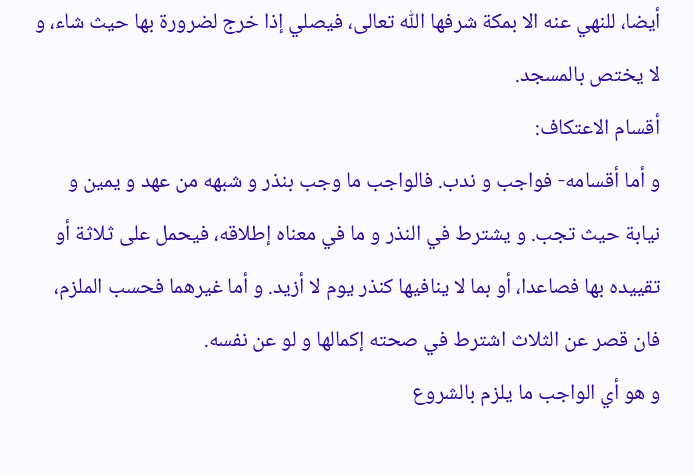أيضا، للنهي عنه الا بمكة شرفها اللّٰه تعالى، فيصلي إذا خرج لضرورة بها حيث شاء، و لا يختص بالمسجد.
أقسام الاعتكاف:
و أما أقسامه- فواجب و ندب. فالواجب ما وجب بنذر و شبهه من عهد و يمين و نيابة حيث تجب. و يشترط في النذر و ما في معناه إطلاقه، فيحمل على ثلاثة أو تقييده بها فصاعدا، أو بما لا ينافيها كنذر يوم لا أزيد. و أما غيرهما فحسب الملزم، فان قصر عن الثلاث اشترط في صحته إكمالها و لو عن نفسه.
و هو أي الواجب ما يلزم بالشروع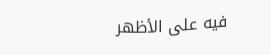فيه على الأظهر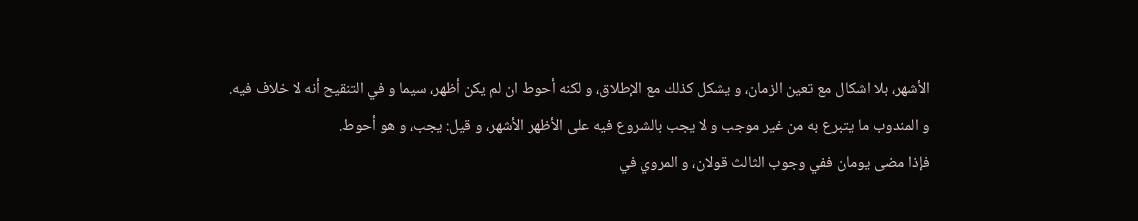الأشهر، بلا اشكال مع تعين الزمان، و يشكل كذلك مع الإطلاق، و لكنه أحوط ان لم يكن أظهر، سيما و في التنقيح أنه لا خلاف فيه.
و المندوب ما يتبرع به من غير موجب و لا يجب بالشروع فيه على الأظهر الأشهر، و قيل: يجب، و هو أحوط.
فإذا مضى يومان ففي وجوب الثالث قولان، و المروي في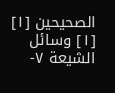الصحيحين [١]
[١] وسائل الشيعة ٧-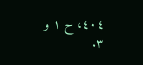٤٠٤، ح ١ و ٣.